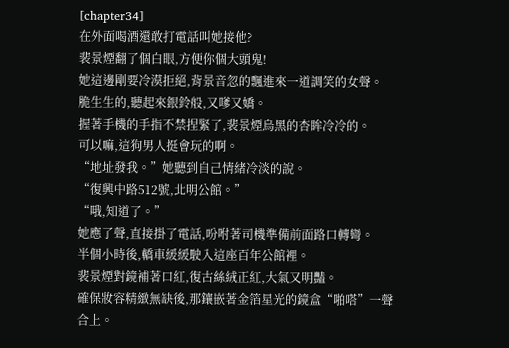[chapter34]
在外面喝酒還敢打電話叫她接他?
裴景煙翻了個白眼,方便你個大頭鬼!
她這邊剛要冷漠拒絕,背景音忽的飄進來一道調笑的女聲。
脆生生的,聽起來銀鈴般,又嗲又嬌。
握著手機的手指不禁捏緊了,裴景煙烏黑的杏眸冷冷的。
可以嘛,這狗男人挺會玩的啊。
“地址發我。”她聽到自己情緒冷淡的說。
“復興中路512號,北明公館。”
“哦,知道了。”
她應了聲,直接掛了電話,吩咐著司機準備前面路口轉彎。
半個小時後,轎車緩緩駛入這座百年公館裡。
裴景煙對鏡補著口紅,復古絲絨正紅,大氣又明豔。
確保妝容精緻無缺後,那鑲嵌著金箔星光的鏡盒“啪嗒”一聲合上。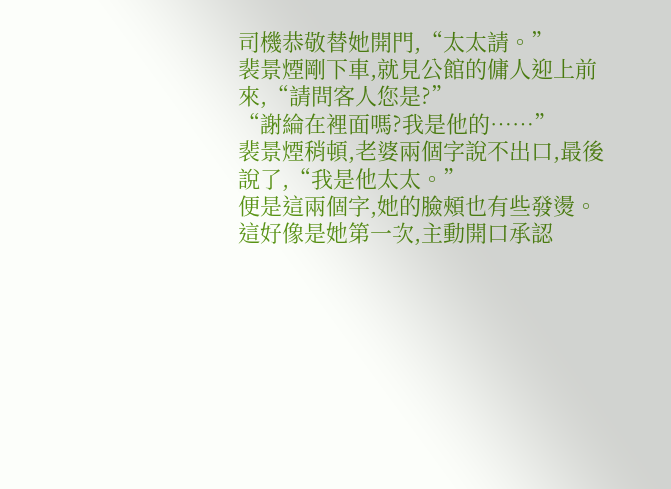司機恭敬替她開門,“太太請。”
裴景煙剛下車,就見公館的傭人迎上前來,“請問客人您是?”
“謝綸在裡面嗎?我是他的……”
裴景煙稍頓,老婆兩個字說不出口,最後說了,“我是他太太。”
便是這兩個字,她的臉頰也有些發燙。
這好像是她第一次,主動開口承認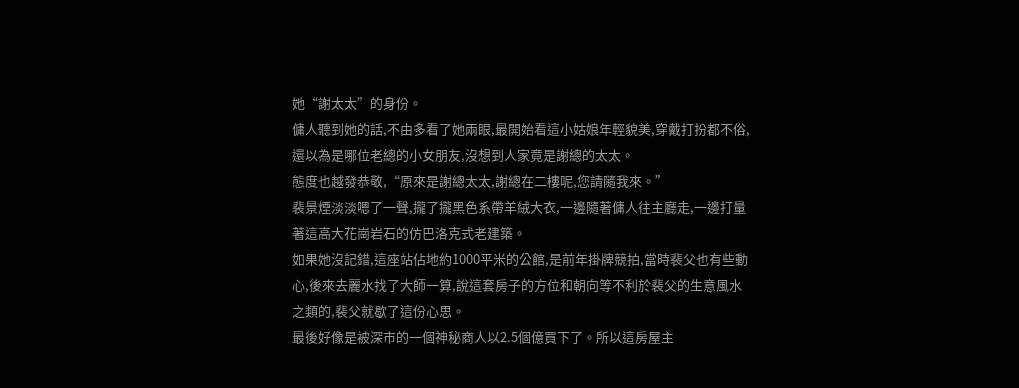她“謝太太”的身份。
傭人聽到她的話,不由多看了她兩眼,最開始看這小姑娘年輕貌美,穿戴打扮都不俗,還以為是哪位老總的小女朋友,沒想到人家竟是謝總的太太。
態度也越發恭敬,“原來是謝總太太,謝總在二樓呢,您請隨我來。”
裴景煙淡淡嗯了一聲,攏了攏黑色系帶羊絨大衣,一邊隨著傭人往主廳走,一邊打量著這高大花崗岩石的仿巴洛克式老建築。
如果她沒記錯,這座站佔地約1000平米的公館,是前年掛牌競拍,當時裴父也有些動心,後來去麗水找了大師一算,說這套房子的方位和朝向等不利於裴父的生意風水之類的,裴父就歇了這份心思。
最後好像是被深市的一個神秘商人以2.5個億買下了。所以這房屋主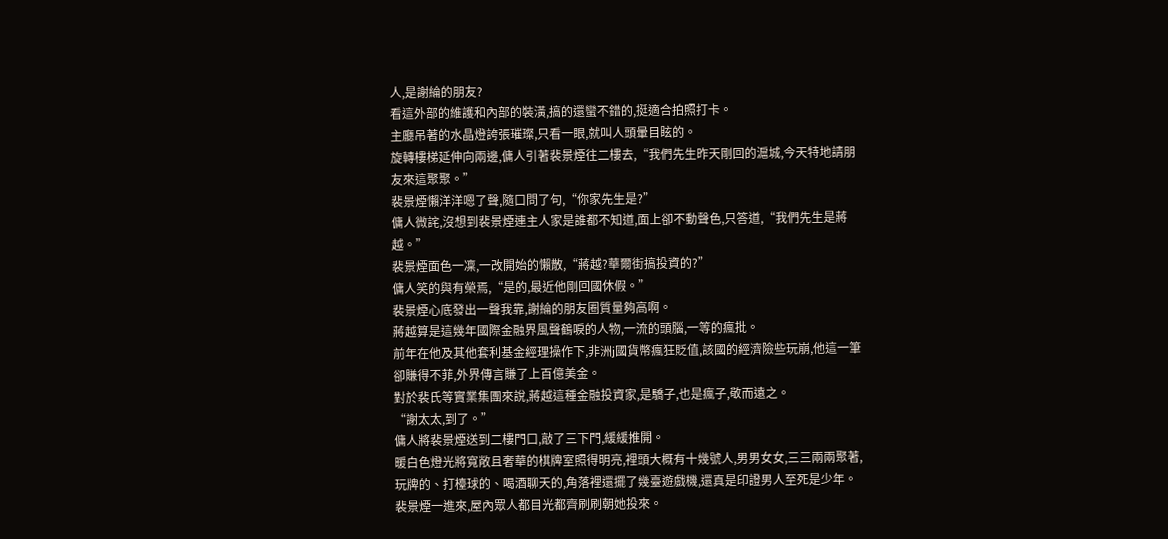人,是謝綸的朋友?
看這外部的維護和內部的裝潢,搞的還蠻不錯的,挺適合拍照打卡。
主廳吊著的水晶燈誇張璀璨,只看一眼,就叫人頭暈目眩的。
旋轉樓梯延伸向兩邊,傭人引著裴景煙往二樓去,“我們先生昨天剛回的滬城,今天特地請朋友來這聚聚。”
裴景煙懶洋洋嗯了聲,隨口問了句,“你家先生是?”
傭人微詫,沒想到裴景煙連主人家是誰都不知道,面上卻不動聲色,只答道,“我們先生是蔣越。”
裴景煙面色一凜,一改開始的懶散,“蔣越?華爾街搞投資的?”
傭人笑的與有榮焉,“是的,最近他剛回國休假。”
裴景煙心底發出一聲我靠,謝綸的朋友圈質量夠高啊。
蔣越算是這幾年國際金融界風聲鶴唳的人物,一流的頭腦,一等的瘋批。
前年在他及其他套利基金經理操作下,非洲j國貨幣瘋狂貶值,該國的經濟險些玩崩,他這一筆卻賺得不菲,外界傳言賺了上百億美金。
對於裴氏等實業集團來說,蔣越這種金融投資家,是驕子,也是瘋子,敬而遠之。
“謝太太,到了。”
傭人將裴景煙送到二樓門口,敲了三下門,緩緩推開。
暖白色燈光將寬敞且奢華的棋牌室照得明亮,裡頭大概有十幾號人,男男女女,三三兩兩聚著,玩牌的、打檯球的、喝酒聊天的,角落裡還擺了幾臺遊戲機,還真是印證男人至死是少年。
裴景煙一進來,屋內眾人都目光都齊刷刷朝她投來。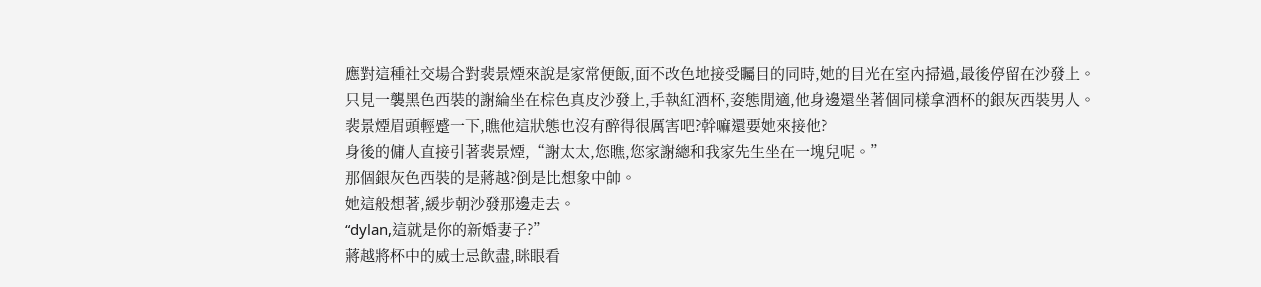應對這種社交場合對裴景煙來說是家常便飯,面不改色地接受矚目的同時,她的目光在室內掃過,最後停留在沙發上。
只見一襲黑色西裝的謝綸坐在棕色真皮沙發上,手執紅酒杯,姿態閒適,他身邊還坐著個同樣拿酒杯的銀灰西裝男人。
裴景煙眉頭輕蹙一下,瞧他這狀態也沒有醉得很厲害吧?幹嘛還要她來接他?
身後的傭人直接引著裴景煙,“謝太太,您瞧,您家謝總和我家先生坐在一塊兒呢。”
那個銀灰色西裝的是蔣越?倒是比想象中帥。
她這般想著,緩步朝沙發那邊走去。
“dylan,這就是你的新婚妻子?”
蔣越將杯中的威士忌飲盡,眯眼看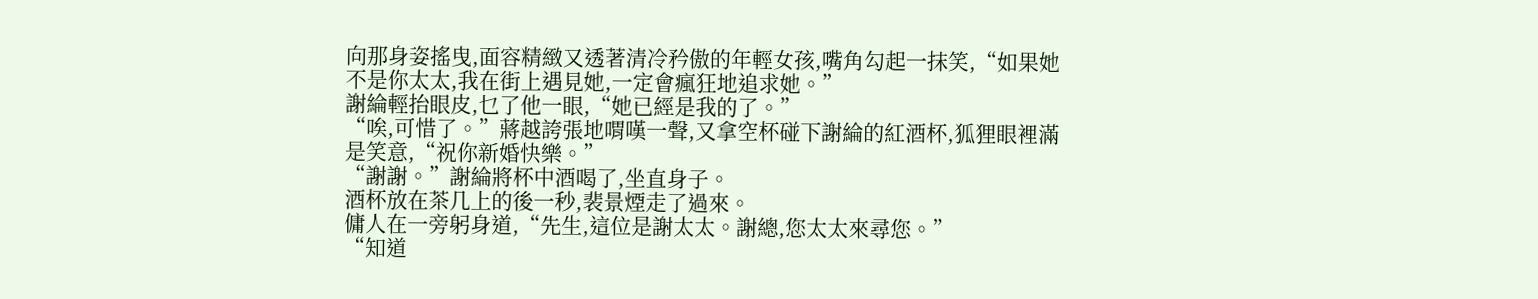向那身姿搖曳,面容精緻又透著清冷矜傲的年輕女孩,嘴角勾起一抹笑,“如果她不是你太太,我在街上遇見她,一定會瘋狂地追求她。”
謝綸輕抬眼皮,乜了他一眼,“她已經是我的了。”
“唉,可惜了。”蔣越誇張地喟嘆一聲,又拿空杯碰下謝綸的紅酒杯,狐狸眼裡滿是笑意,“祝你新婚快樂。”
“謝謝。”謝綸將杯中酒喝了,坐直身子。
酒杯放在茶几上的後一秒,裴景煙走了過來。
傭人在一旁躬身道,“先生,這位是謝太太。謝總,您太太來尋您。”
“知道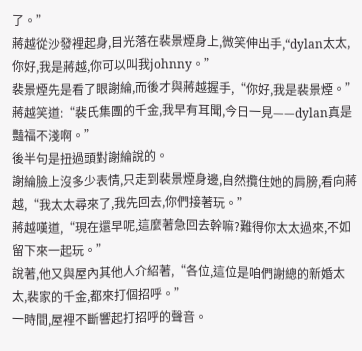了。”
蔣越從沙發裡起身,目光落在裴景煙身上,微笑伸出手,“dylan太太,你好,我是蔣越,你可以叫我johnny。”
裴景煙先是看了眼謝綸,而後才與蔣越握手,“你好,我是裴景煙。”
蔣越笑道:“裴氏集團的千金,我早有耳聞,今日一見——dylan真是豔福不淺啊。”
後半句是扭過頭對謝綸說的。
謝綸臉上沒多少表情,只走到裴景煙身邊,自然攬住她的肩膀,看向蔣越,“我太太尋來了,我先回去,你們接著玩。”
蔣越嘆道,“現在還早呢,這麼著急回去幹嘛?難得你太太過來,不如留下來一起玩。”
說著,他又與屋內其他人介紹著,“各位,這位是咱們謝總的新婚太太,裴家的千金,都來打個招呼。”
一時間,屋裡不斷響起打招呼的聲音。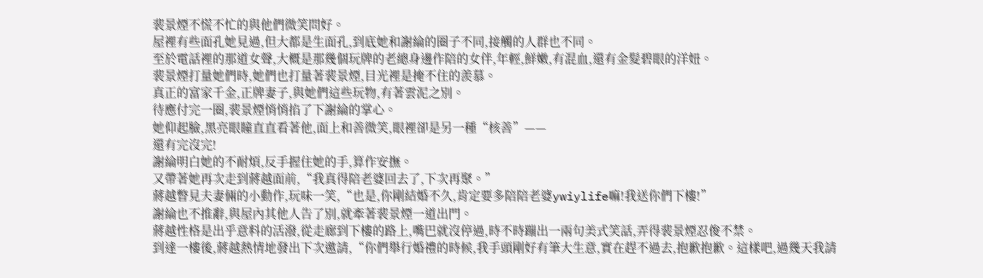裴景煙不慌不忙的與他們微笑問好。
屋裡有些面孔她見過,但大都是生面孔,到底她和謝綸的圈子不同,接觸的人群也不同。
至於電話裡的那道女聲,大概是那幾個玩牌的老總身邊作陪的女伴,年輕,鮮嫩,有混血,還有金髮碧眼的洋妞。
裴景煙打量她們時,她們也打量著裴景煙,目光裡是掩不住的羨慕。
真正的富家千金,正牌妻子,與她們這些玩物,有著雲泥之別。
待應付完一圈,裴景煙悄悄掐了下謝綸的掌心。
她仰起臉,黑亮眼瞳直直看著他,面上和善微笑,眼裡卻是另一種“核善”——
還有完沒完!
謝綸明白她的不耐煩,反手握住她的手,算作安撫。
又帶著她再次走到蔣越面前,“我真得陪老婆回去了,下次再聚。”
蔣越瞥見夫妻倆的小動作,玩味一笑,“也是,你剛結婚不久,肯定要多陪陪老婆ywiylife嘛!我送你們下樓!”
謝綸也不推辭,與屋內其他人告了別,就牽著裴景煙一道出門。
蔣越性格是出乎意料的活潑,從走廊到下樓的路上,嘴巴就沒停過,時不時蹦出一兩句美式笑話,弄得裴景煙忍俊不禁。
到達一樓後,蔣越熱情地發出下次邀請,“你們舉行婚禮的時候,我手頭剛好有筆大生意,實在趕不過去,抱歉抱歉。這樣吧,過幾天我請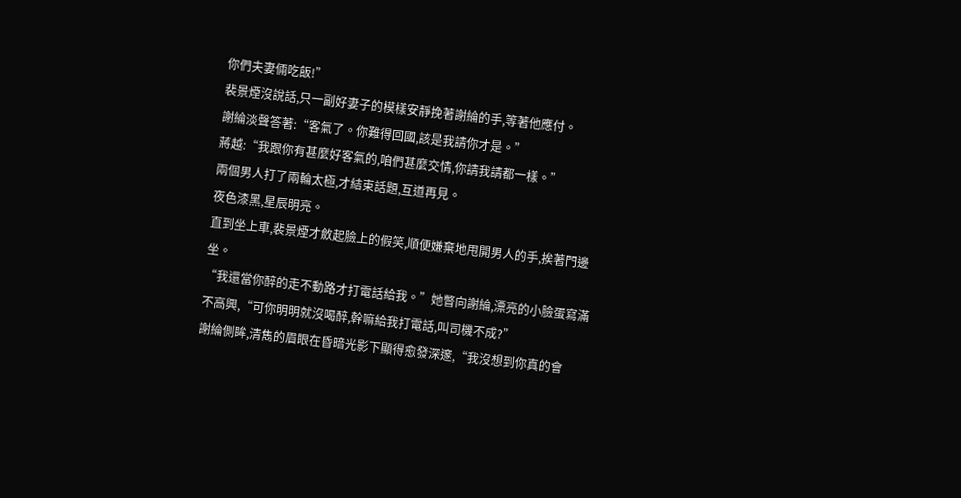你們夫妻倆吃飯!”
裴景煙沒說話,只一副好妻子的模樣安靜挽著謝綸的手,等著他應付。
謝綸淡聲答著:“客氣了。你難得回國,該是我請你才是。”
蔣越:“我跟你有甚麼好客氣的,咱們甚麼交情,你請我請都一樣。”
兩個男人打了兩輪太極,才結束話題,互道再見。
夜色漆黑,星辰明亮。
直到坐上車,裴景煙才斂起臉上的假笑,順便嫌棄地甩開男人的手,挨著門邊坐。
“我還當你醉的走不動路才打電話給我。”她瞥向謝綸,漂亮的小臉蛋寫滿不高興,“可你明明就沒喝醉,幹嘛給我打電話,叫司機不成?”
謝綸側眸,清雋的眉眼在昏暗光影下顯得愈發深邃,“我沒想到你真的會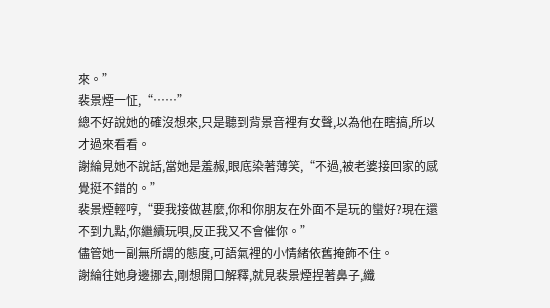來。”
裴景煙一怔,“……”
總不好說她的確沒想來,只是聽到背景音裡有女聲,以為他在瞎搞,所以才過來看看。
謝綸見她不說話,當她是羞赧,眼底染著薄笑,“不過,被老婆接回家的感覺挺不錯的。”
裴景煙輕哼,“要我接做甚麼,你和你朋友在外面不是玩的蠻好?現在還不到九點,你繼續玩唄,反正我又不會催你。”
儘管她一副無所謂的態度,可語氣裡的小情緒依舊掩飾不住。
謝綸往她身邊挪去,剛想開口解釋,就見裴景煙捏著鼻子,纖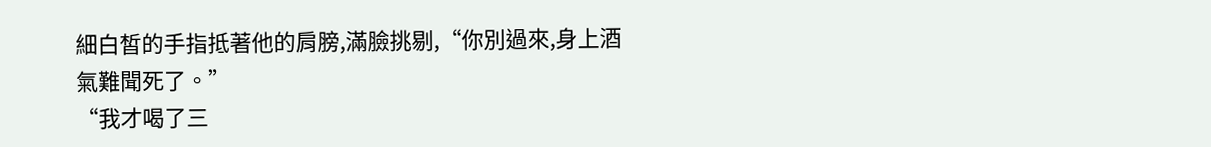細白皙的手指抵著他的肩膀,滿臉挑剔,“你別過來,身上酒氣難聞死了。”
“我才喝了三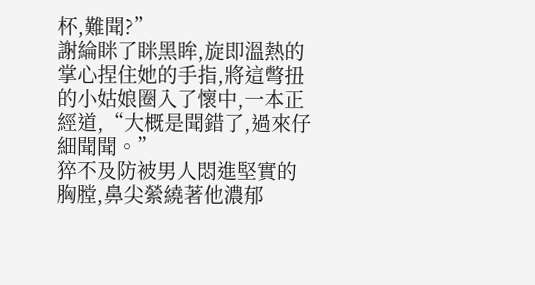杯,難聞?”
謝綸眯了眯黑眸,旋即溫熱的掌心捏住她的手指,將這彆扭的小姑娘圈入了懷中,一本正經道,“大概是聞錯了,過來仔細聞聞。”
猝不及防被男人悶進堅實的胸膛,鼻尖縈繞著他濃郁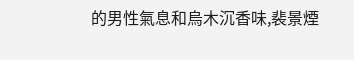的男性氣息和烏木沉香味,裴景煙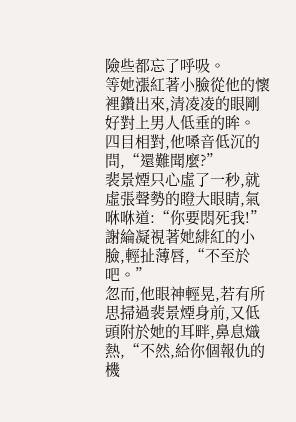險些都忘了呼吸。
等她漲紅著小臉從他的懷裡鑽出來,清凌凌的眼剛好對上男人低垂的眸。
四目相對,他嗓音低沉的問,“還難聞麼?”
裴景煙只心虛了一秒,就虛張聲勢的瞪大眼睛,氣咻咻道:“你要悶死我!”
謝綸凝視著她緋紅的小臉,輕扯薄唇,“不至於吧。”
忽而,他眼神輕晃,若有所思掃過裴景煙身前,又低頭附於她的耳畔,鼻息熾熱,“不然,給你個報仇的機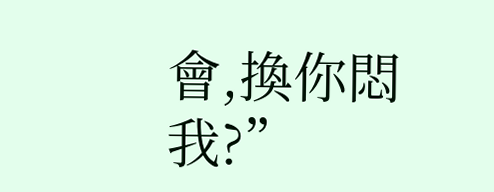會,換你悶我?”